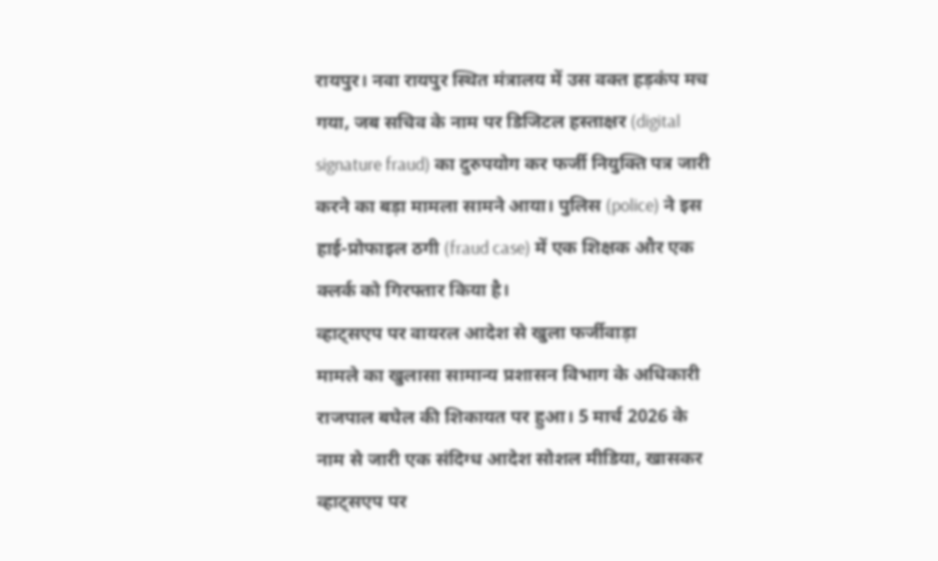रायपुर। नवा रायपुर स्थित मंत्रालय में उस वक्त हड़कंप मच गया, जब सचिव के नाम पर डिजिटल हस्ताक्षर (digital signature fraud) का दुरुपयोग कर फर्जी नियुक्ति पत्र जारी करने का बड़ा मामला सामने आया। पुलिस (police) ने इस हाई-प्रोफाइल ठगी (fraud case) में एक शिक्षक और एक क्लर्क को गिरफ्तार किया है।
व्हाट्सएप पर वायरल आदेश से खुला फर्जीवाड़ा
मामले का खुलासा सामान्य प्रशासन विभाग के अधिकारी राजपाल बघेल की शिकायत पर हुआ। 5 मार्च 2026 के नाम से जारी एक संदिग्ध आदेश सोशल मीडिया, खासकर व्हाट्सएप पर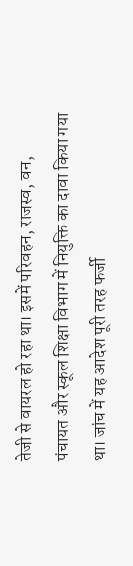तेजी से वायरल हो रहा था। इसमें परिवहन, राजस्व, वन, पंचायत और स्कूल शिक्षा विभाग में नियुक्ति का दावा किया गया था। जांच में यह आदेश पूरी तरह फर्जी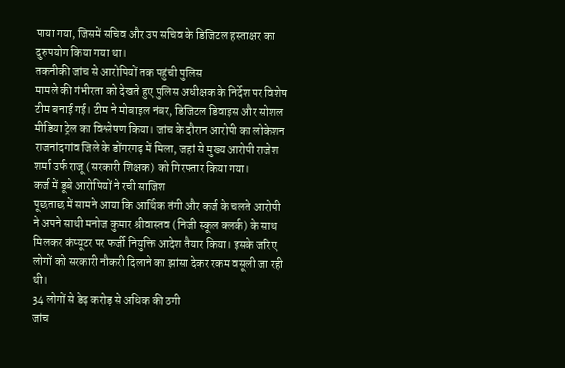पाया गया, जिसमें सचिव और उप सचिव के डिजिटल हस्ताक्षर का दुरुपयोग किया गया था।
तकनीकी जांच से आरोपियों तक पहुंची पुलिस
मामले की गंभीरता को देखते हुए पुलिस अधीक्षक के निर्देश पर विशेष टीम बनाई गई। टीम ने मोबाइल नंबर, डिजिटल डिवाइस और सोशल मीडिया ट्रेल का विश्लेषण किया। जांच के दौरान आरोपी का लोकेशन राजनांदगांव जिले के डोंगरगढ़ में मिला, जहां से मुख्य आरोपी राजेश शर्मा उर्फ राजू (सरकारी शिक्षक) को गिरफ्तार किया गया।
कर्ज में डूबे आरोपियों ने रची साजिश
पूछताछ में सामने आया कि आर्थिक तंगी और कर्ज के चलते आरोपी ने अपने साथी मनोज कुमार श्रीवास्तव (निजी स्कूल क्लर्क) के साथ मिलकर कंप्यूटर पर फर्जी नियुक्ति आदेश तैयार किया। इसके जरिए लोगों को सरकारी नौकरी दिलाने का झांसा देकर रकम वसूली जा रही थी।
34 लोगों से डेढ़ करोड़ से अधिक की ठगी
जांच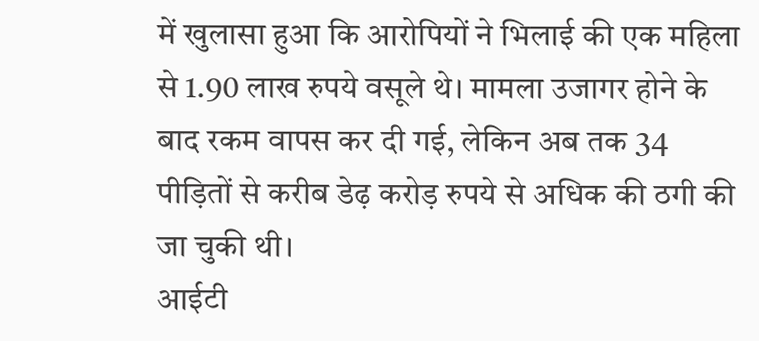में खुलासा हुआ कि आरोपियों ने भिलाई की एक महिला से 1.90 लाख रुपये वसूले थे। मामला उजागर होने के बाद रकम वापस कर दी गई, लेकिन अब तक 34 पीड़ितों से करीब डेढ़ करोड़ रुपये से अधिक की ठगी की जा चुकी थी।
आईटी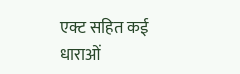एक्ट सहित कई धाराओं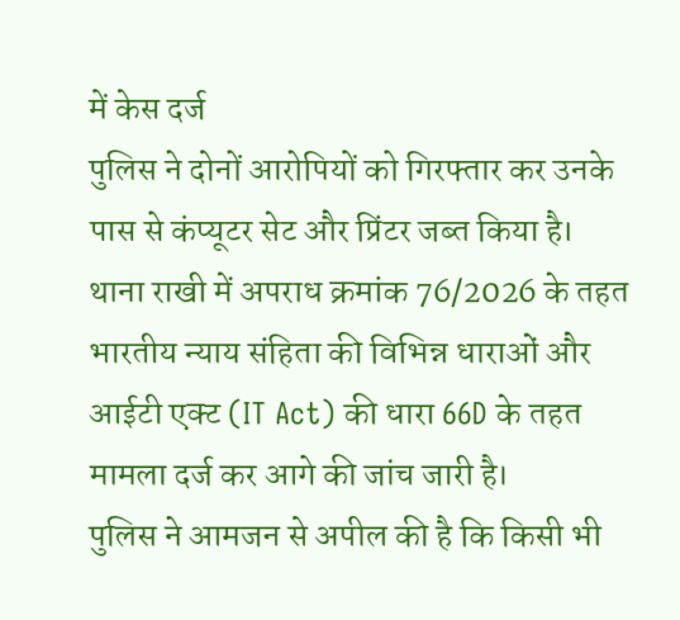में केस दर्ज
पुलिस ने दोनों आरोपियों को गिरफ्तार कर उनके पास से कंप्यूटर सेट और प्रिंटर जब्त किया है। थाना राखी में अपराध क्रमांक 76/2026 के तहत भारतीय न्याय संहिता की विभिन्न धाराओं और आईटी एक्ट (IT Act) की धारा 66D के तहत मामला दर्ज कर आगे की जांच जारी है।
पुलिस ने आमजन से अपील की है कि किसी भी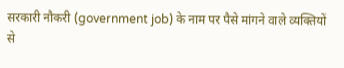सरकारी नौकरी (government job) के नाम पर पैसे मांगने वाले व्यक्तियों से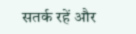सतर्क रहें और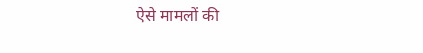ऐसे मामलों की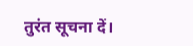तुरंत सूचना दें।